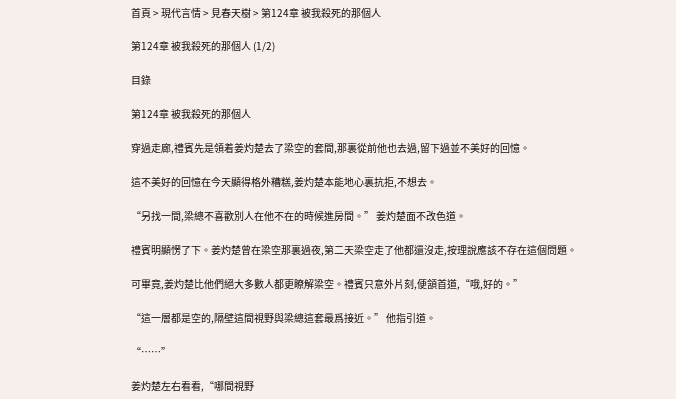首頁 > 現代言情 > 見春天樹 > 第124章 被我殺死的那個人

第124章 被我殺死的那個人 (1/2)

目錄

第124章 被我殺死的那個人

穿過走廊,禮賓先是領着姜灼楚去了梁空的套間,那裏從前他也去過,留下過並不美好的回憶。

這不美好的回憶在今天顯得格外糟糕,姜灼楚本能地心裏抗拒,不想去。

“另找一間,梁總不喜歡別人在他不在的時候進房間。” 姜灼楚面不改色道。

禮賓明顯愣了下。姜灼楚曾在梁空那裏過夜,第二天梁空走了他都還沒走,按理說應該不存在這個問題。

可畢竟,姜灼楚比他們絕大多數人都更瞭解梁空。禮賓只意外片刻,便頷首道,“哦,好的。”

“這一層都是空的,隔壁這間視野與梁總這套最爲接近。” 他指引道。

“……”

姜灼楚左右看看,“哪間視野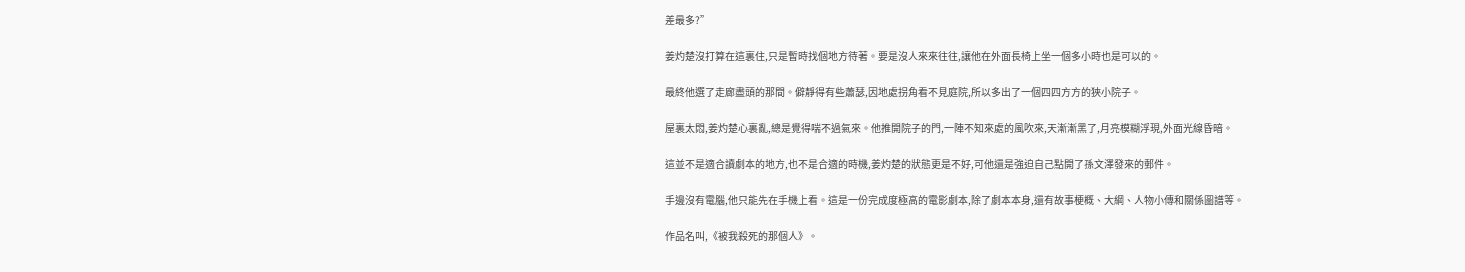差最多?”

姜灼楚沒打算在這裏住,只是暫時找個地方待著。要是沒人來來往往,讓他在外面長椅上坐一個多小時也是可以的。

最終他選了走廊盡頭的那間。僻靜得有些蕭瑟,因地處拐角看不見庭院,所以多出了一個四四方方的狹小院子。

屋裏太悶,姜灼楚心裏亂,總是覺得喘不過氣來。他推開院子的門,一陣不知來處的風吹來,天漸漸黑了,月亮模糊浮現,外面光線昏暗。

這並不是適合讀劇本的地方,也不是合適的時機,姜灼楚的狀態更是不好,可他還是強迫自己點開了孫文澤發來的郵件。

手邊沒有電腦,他只能先在手機上看。這是一份完成度極高的電影劇本,除了劇本本身,還有故事梗概、大綱、人物小傳和關係圖譜等。

作品名叫,《被我殺死的那個人》。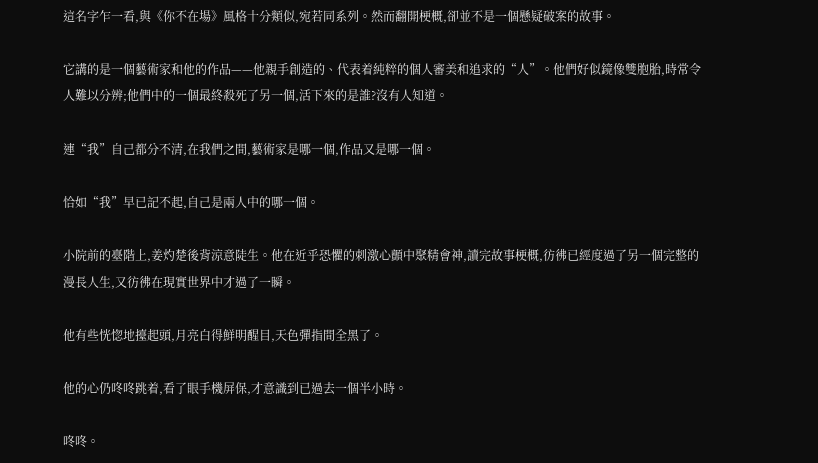這名字乍一看,與《你不在場》風格十分類似,宛若同系列。然而翻開梗概,卻並不是一個懸疑破案的故事。

它講的是一個藝術家和他的作品——他親手創造的、代表着純粹的個人審美和追求的“人”。他們好似鏡像雙胞胎,時常令人難以分辨;他們中的一個最終殺死了另一個,活下來的是誰?沒有人知道。

連“我”自己都分不清,在我們之間,藝術家是哪一個,作品又是哪一個。

恰如“我”早已記不起,自己是兩人中的哪一個。

小院前的臺階上,姜灼楚後背涼意陡生。他在近乎恐懼的刺激心顫中聚精會神,讀完故事梗概,彷彿已經度過了另一個完整的漫長人生,又彷彿在現實世界中才過了一瞬。

他有些恍惚地擡起頭,月亮白得鮮明醒目,天色彈指間全黑了。

他的心仍咚咚跳着,看了眼手機屏保,才意識到已過去一個半小時。

咚咚。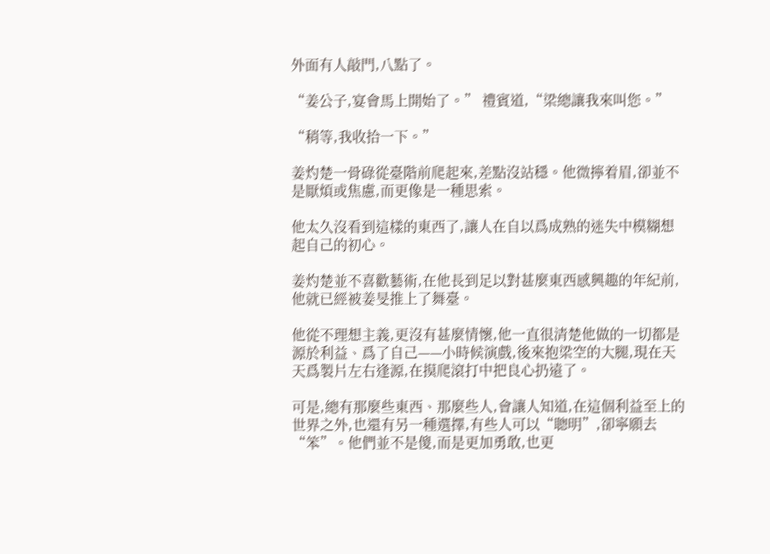外面有人敲門,八點了。

“姜公子,宴會馬上開始了。” 禮賓道,“梁總讓我來叫您。”

“稍等,我收拾一下。”

姜灼楚一骨碌從臺階前爬起來,差點沒站穩。他微擰着眉,卻並不是厭煩或焦慮,而更像是一種思索。

他太久沒看到這樣的東西了,讓人在自以爲成熟的迷失中模糊想起自己的初心。

姜灼楚並不喜歡藝術,在他長到足以對甚麼東西感興趣的年紀前,他就已經被姜旻推上了舞臺。

他從不理想主義,更沒有甚麼情懷,他一直很清楚他做的一切都是源於利益、爲了自己——小時候演戲,後來抱梁空的大腿,現在天天爲製片左右逢源,在摸爬滾打中把良心扔遠了。

可是,總有那麼些東西、那麼些人,會讓人知道,在這個利益至上的世界之外,也還有另一種選擇,有些人可以“聰明”,卻寧願去“笨”。他們並不是傻,而是更加勇敢,也更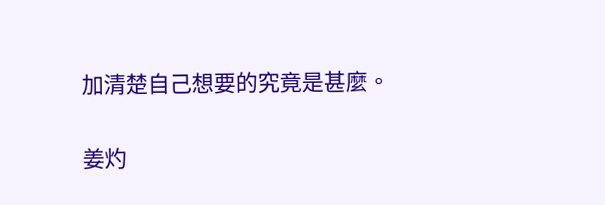加清楚自己想要的究竟是甚麼。

姜灼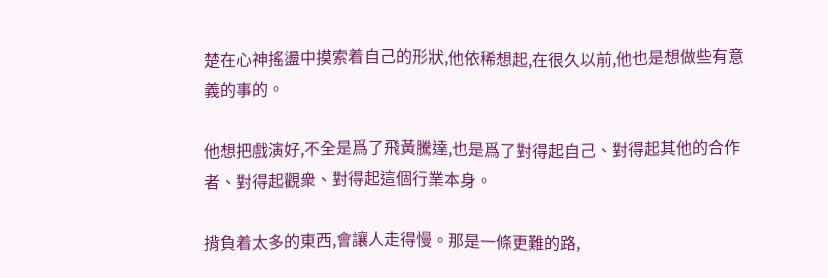楚在心神搖盪中摸索着自己的形狀,他依稀想起,在很久以前,他也是想做些有意義的事的。

他想把戲演好,不全是爲了飛黃騰達,也是爲了對得起自己、對得起其他的合作者、對得起觀衆、對得起這個行業本身。

揹負着太多的東西,會讓人走得慢。那是一條更難的路,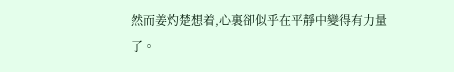然而姜灼楚想着,心裏卻似乎在平靜中變得有力量了。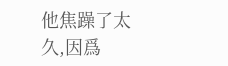他焦躁了太久,因爲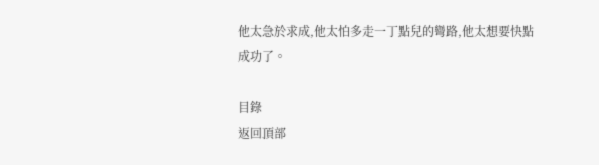他太急於求成,他太怕多走一丁點兒的彎路,他太想要快點成功了。

目錄
返回頂部